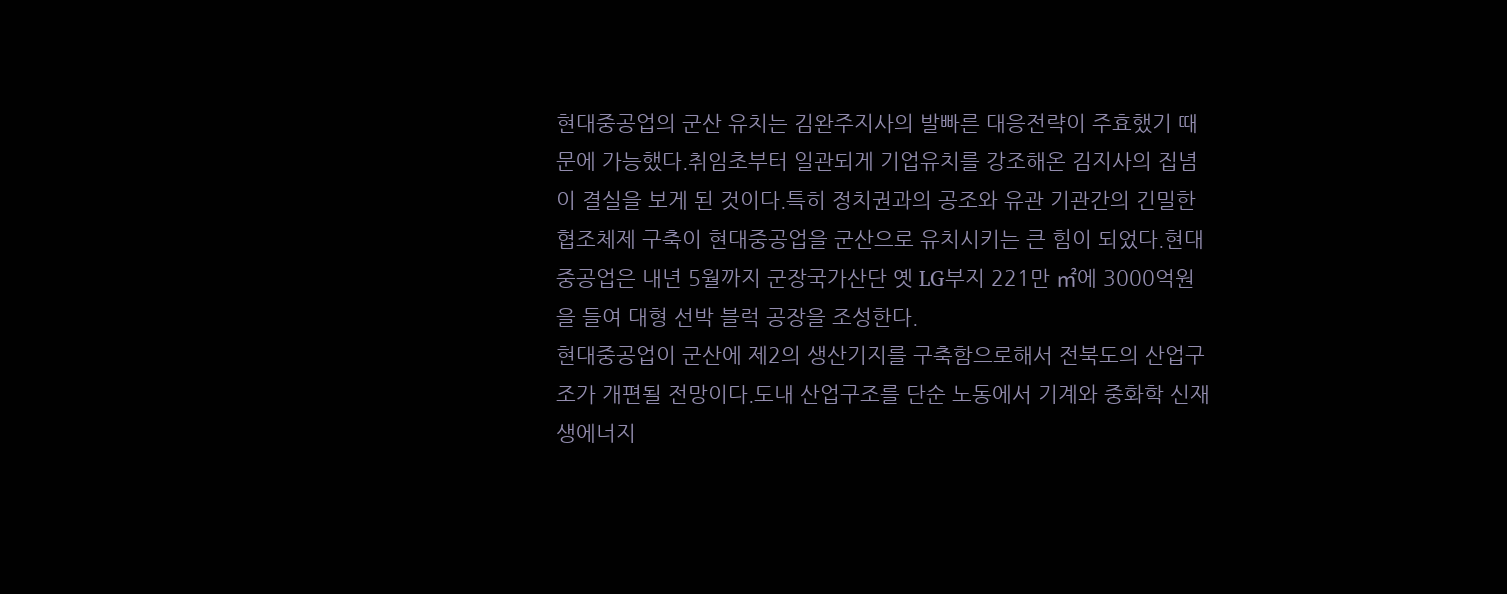현대중공업의 군산 유치는 김완주지사의 발빠른 대응전략이 주효했기 때문에 가능했다.취임초부터 일관되게 기업유치를 강조해온 김지사의 집념이 결실을 보게 된 것이다.특히 정치권과의 공조와 유관 기관간의 긴밀한 협조체제 구축이 현대중공업을 군산으로 유치시키는 큰 힘이 되었다.현대중공업은 내년 5월까지 군장국가산단 옛 LG부지 221만 ㎡에 3000억원을 들여 대형 선박 블럭 공장을 조성한다.
현대중공업이 군산에 제2의 생산기지를 구축함으로해서 전북도의 산업구조가 개편될 전망이다.도내 산업구조를 단순 노동에서 기계와 중화학 신재생에너지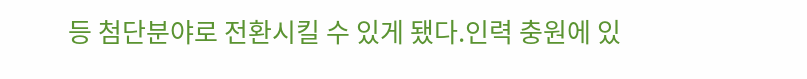등 첨단분야로 전환시킬 수 있게 됐다.인력 충원에 있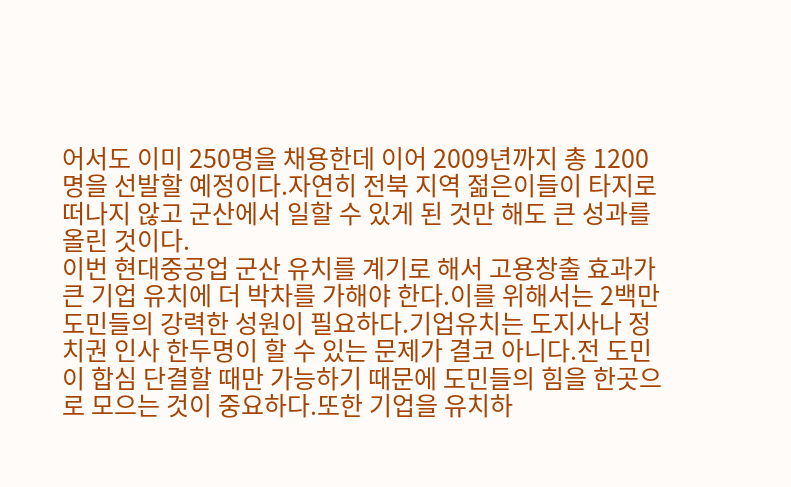어서도 이미 250명을 채용한데 이어 2009년까지 총 1200명을 선발할 예정이다.자연히 전북 지역 젊은이들이 타지로 떠나지 않고 군산에서 일할 수 있게 된 것만 해도 큰 성과를 올린 것이다.
이번 현대중공업 군산 유치를 계기로 해서 고용창출 효과가 큰 기업 유치에 더 박차를 가해야 한다.이를 위해서는 2백만 도민들의 강력한 성원이 필요하다.기업유치는 도지사나 정치권 인사 한두명이 할 수 있는 문제가 결코 아니다.전 도민이 합심 단결할 때만 가능하기 때문에 도민들의 힘을 한곳으로 모으는 것이 중요하다.또한 기업을 유치하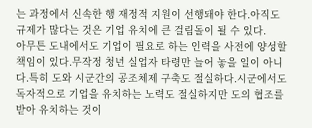는 과정에서 신속한 행 재정적 지원이 선행돼야 한다.아직도 규제가 많다는 것은 기업 유치에 큰 걸림돌이 될 수 있다.
아무튼 도내에서도 기업이 필요로 하는 인력을 사전에 양성할 책임이 있다.무작정 청년 실업자 타령만 늘어 놓을 일이 아니다.특히 도와 시군간의 공조체제 구축도 절실하다.시군에서도 독자적으로 기업을 유치하는 노력도 절실하지만 도의 협조를 받아 유치하는 것이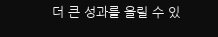더 큰 성과를 올릴 수 있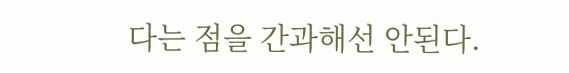다는 점을 간과해선 안된다.